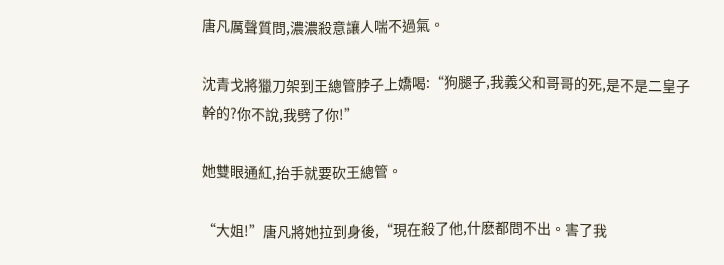唐凡厲聲質問,濃濃殺意讓人喘不過氣。

沈青戈將獵刀架到王總管脖子上嬌喝:“狗腿子,我義父和哥哥的死,是不是二皇子幹的?你不說,我劈了你!”

她雙眼通紅,抬手就要砍王總管。

“大姐!”唐凡將她拉到身後,“現在殺了他,什麽都問不出。害了我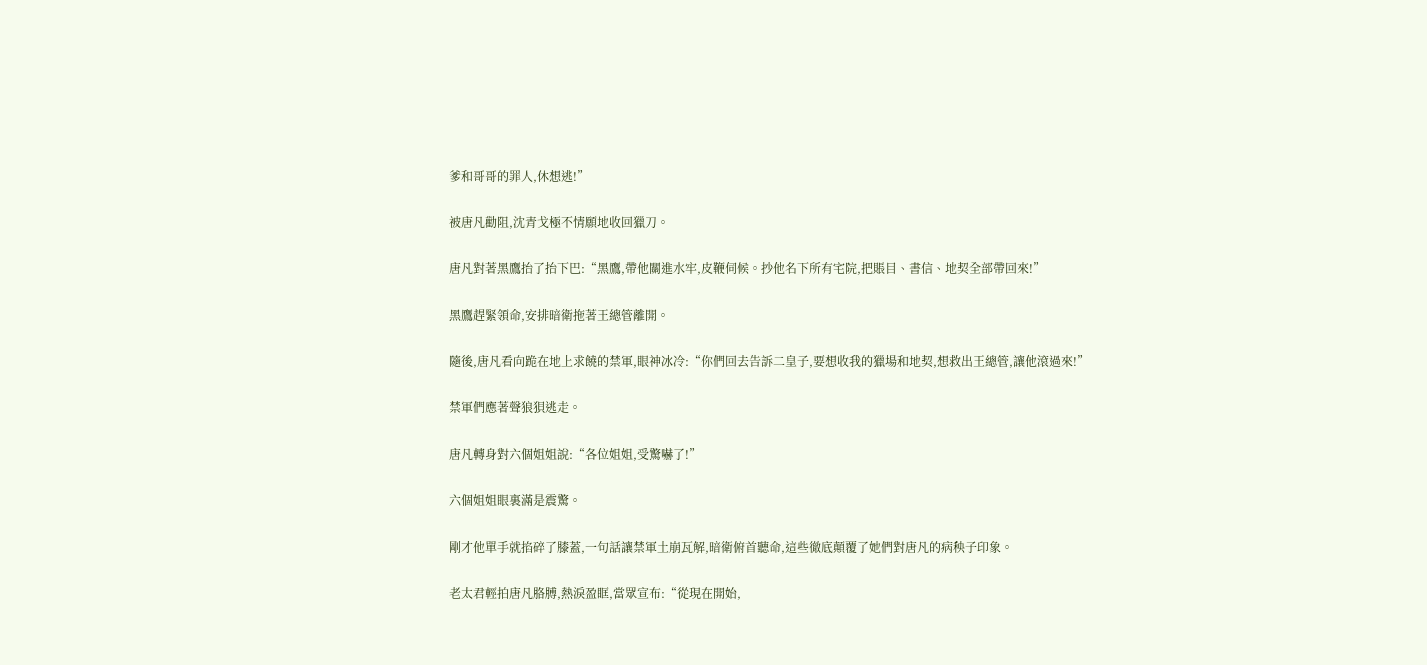爹和哥哥的罪人,休想逃!”

被唐凡勸阻,沈青戈極不情願地收回獵刀。

唐凡對著黑鷹抬了抬下巴:“黑鷹,帶他關進水牢,皮鞭伺候。抄他名下所有宅院,把賬目、書信、地契全部帶回來!”

黑鷹趕緊領命,安排暗衛拖著王總管離開。

隨後,唐凡看向跪在地上求饒的禁軍,眼神冰冷:“你們回去告訴二皇子,要想收我的獵場和地契,想救出王總管,讓他滾過來!”

禁軍們應著聲狼狽逃走。

唐凡轉身對六個姐姐說:“各位姐姐,受驚嚇了!”

六個姐姐眼裏滿是震驚。

剛才他單手就掐碎了膝蓋,一句話讓禁軍土崩瓦解,暗衛俯首聽命,這些徹底顛覆了她們對唐凡的病秧子印象。

老太君輕拍唐凡胳膊,熱淚盈眶,當眾宣布:“從現在開始,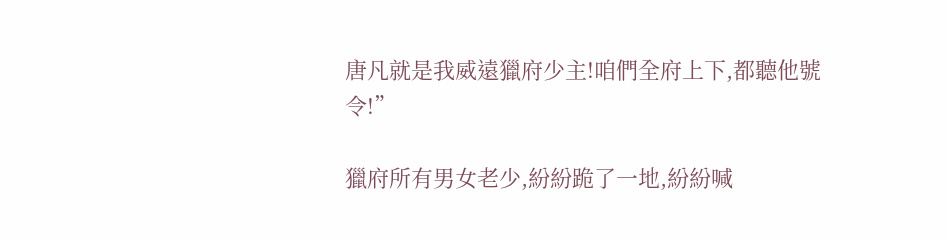唐凡就是我威遠獵府少主!咱們全府上下,都聽他號令!”

獵府所有男女老少,紛紛跪了一地,紛紛喊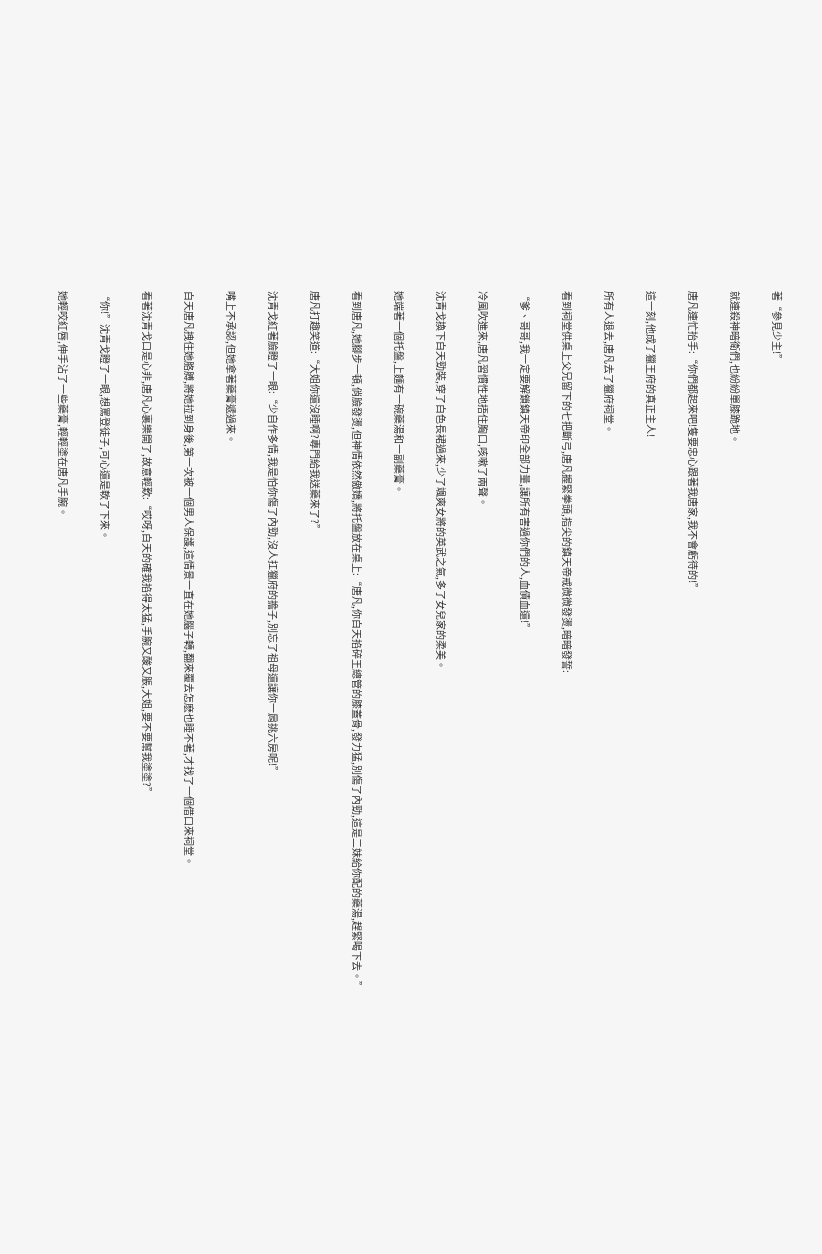著“參見少主!”

就連殺神暗衛們,也紛紛單膝跪地。

唐凡連忙抬手:“你們都起來吧!隻要忠心跟著我唐家,我不會虧待的!”

這一刻,他成了獵王府的真正主人!

所有人退去,唐凡去了獵府祠堂。

看到祠堂供桌上父兄留下的七把斷弓,唐凡握緊拳頭,指尖的鎮天帝戒微微發燙,暗暗發誓:

“爹、哥哥,我一定要解鎖鎮天帝印全部力量,讓所有害過你們的人,血債血還!”

冷風吹進來,唐凡習慣性地捂住胸口,咳嗽了兩聲。

沈青戈換下白天勁裝,穿了白色長裙過來,少了颯爽女將的英武之氣,多了女兒家的柔美。

她端著一個托盤,上麵有一碗藥湯和一副藥膏。

看到唐凡,她腳步一頓,俏臉發燙,但神情依然傲嬌,將托盤放在桌上:“唐凡,你白天掐碎王總管的膝蓋骨,發力猛,別傷了內勁,這是二妹給你配的藥湯,趕緊喝下去。”

唐凡打趣笑道:“大姐你還沒睡啊?專門給我送藥來了?”

沈青戈紅著臉瞪了一眼:“少自作多情,我是怕你傷了內勁,沒人扛獵府的擔子,別忘了祖母還讓你一肩挑六房呢!”

嘴上不承認,但她拿著藥膏遞過來。

白天唐凡拽住她胳膊,將她拉到身後,第一次被一個男人保護,這情景一直在她腦子轉,翻來覆去怎麽也睡不著,才找了一個借口來祠堂。

看著沈青戈口是心非,唐凡心裏樂開了,故意輕歎:“哎呀,白天的確我掐得太猛,手腕又酸又脹,大姐,要不要幫我塗塗?”

“你!”沈青戈瞪了一眼,想罵登徒子,可心還是軟了下來。

她輕咬紅唇,伸手沾了一些藥膏,輕輕塗在唐凡手腕。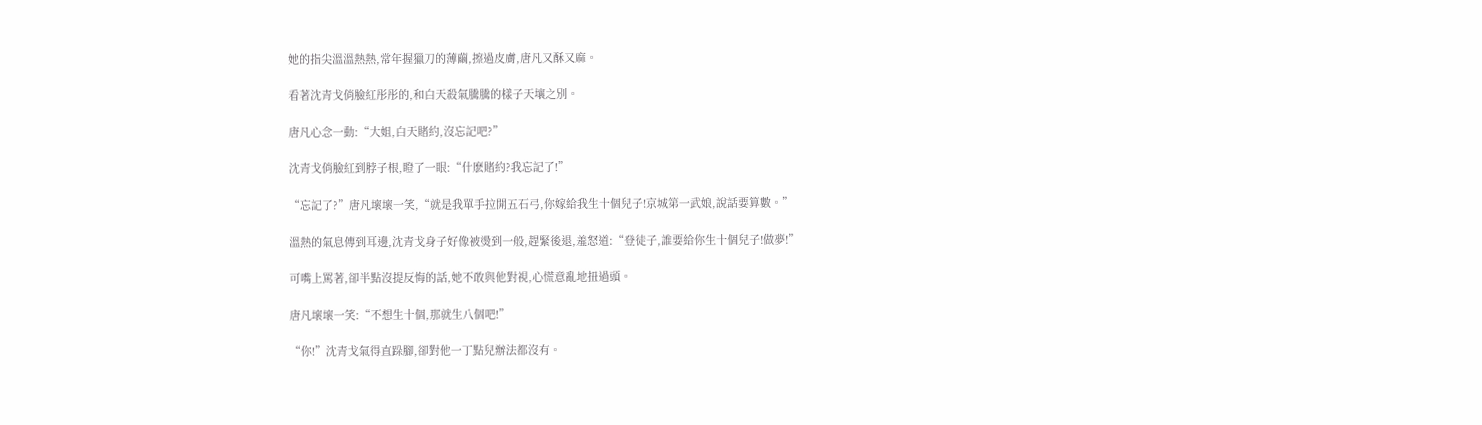她的指尖溫溫熱熱,常年握獵刀的薄繭,擦過皮膚,唐凡又酥又麻。

看著沈青戈俏臉紅彤彤的,和白天殺氣騰騰的樣子天壤之別。

唐凡心念一動:“大姐,白天賭約,沒忘記吧?”

沈青戈俏臉紅到脖子根,瞪了一眼:“什麽賭約?我忘記了!”

“忘記了?”唐凡壞壞一笑,“就是我單手拉開五石弓,你嫁給我生十個兒子!京城第一武娘,說話要算數。”

溫熱的氣息傳到耳邊,沈青戈身子好像被燙到一般,趕緊後退,羞怒道:“登徒子,誰要給你生十個兒子!做夢!”

可嘴上罵著,卻半點沒提反悔的話,她不敢與他對視,心慌意亂地扭過頭。

唐凡壞壞一笑:“不想生十個,那就生八個吧!”

“你!”沈青戈氣得直跺腳,卻對他一丁點兒辦法都沒有。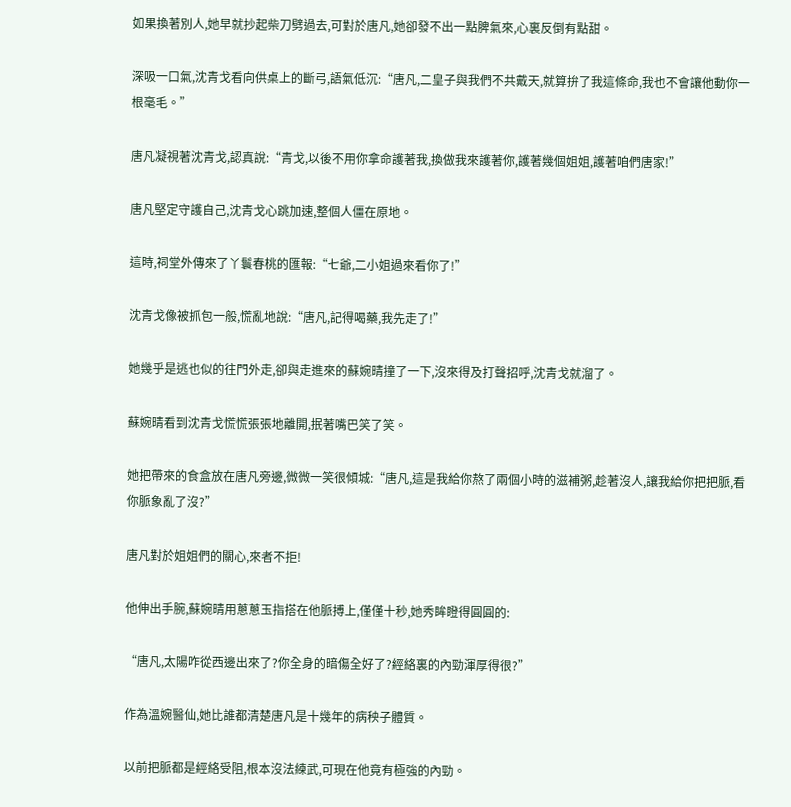如果換著別人,她早就抄起柴刀劈過去,可對於唐凡,她卻發不出一點脾氣來,心裏反倒有點甜。

深吸一口氣,沈青戈看向供桌上的斷弓,語氣低沉:“唐凡,二皇子與我們不共戴天,就算拚了我這條命,我也不會讓他動你一根毫毛。”

唐凡凝視著沈青戈,認真說:“青戈,以後不用你拿命護著我,換做我來護著你,護著幾個姐姐,護著咱們唐家!”

唐凡堅定守護自己,沈青戈心跳加速,整個人僵在原地。

這時,祠堂外傳來了丫鬟春桃的匯報:“七爺,二小姐過來看你了!”

沈青戈像被抓包一般,慌亂地說:“唐凡,記得喝藥,我先走了!”

她幾乎是逃也似的往門外走,卻與走進來的蘇婉晴撞了一下,沒來得及打聲招呼,沈青戈就溜了。

蘇婉晴看到沈青戈慌慌張張地離開,抿著嘴巴笑了笑。

她把帶來的食盒放在唐凡旁邊,微微一笑很傾城:“唐凡,這是我給你熬了兩個小時的滋補粥,趁著沒人,讓我給你把把脈,看你脈象亂了沒?”

唐凡對於姐姐們的關心,來者不拒!

他伸出手腕,蘇婉晴用蔥蔥玉指搭在他脈搏上,僅僅十秒,她秀眸瞪得圓圓的:

“唐凡,太陽咋從西邊出來了?你全身的暗傷全好了?經絡裏的內勁渾厚得很?”

作為溫婉醫仙,她比誰都清楚唐凡是十幾年的病秧子體質。

以前把脈都是經絡受阻,根本沒法練武,可現在他竟有極強的內勁。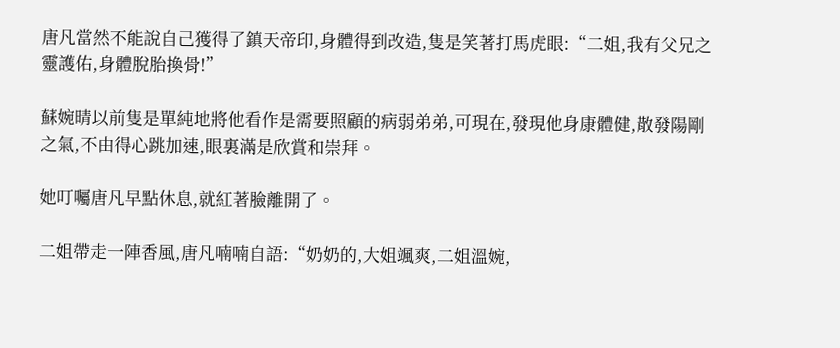唐凡當然不能說自己獲得了鎮天帝印,身體得到改造,隻是笑著打馬虎眼:“二姐,我有父兄之靈護佑,身體脫胎換骨!”

蘇婉晴以前隻是單純地將他看作是需要照顧的病弱弟弟,可現在,發現他身康體健,散發陽剛之氣,不由得心跳加速,眼裏滿是欣賞和崇拜。

她叮囑唐凡早點休息,就紅著臉離開了。

二姐帶走一陣香風,唐凡喃喃自語:“奶奶的,大姐颯爽,二姐溫婉,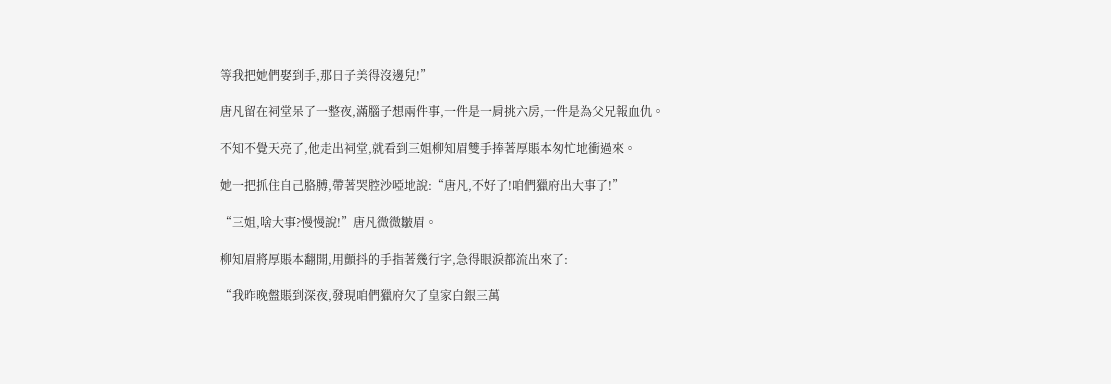等我把她們娶到手,那日子美得沒邊兒!”

唐凡留在祠堂呆了一整夜,滿腦子想兩件事,一件是一肩挑六房,一件是為父兄報血仇。

不知不覺天亮了,他走出祠堂,就看到三姐柳知眉雙手捧著厚賬本匆忙地衝過來。

她一把抓住自己胳膊,帶著哭腔沙啞地說:“唐凡,不好了!咱們獵府出大事了!”

“三姐,啥大事?慢慢說!”唐凡微微皺眉。

柳知眉將厚賬本翻開,用顫抖的手指著幾行字,急得眼淚都流出來了:

“我昨晚盤賬到深夜,發現咱們獵府欠了皇家白銀三萬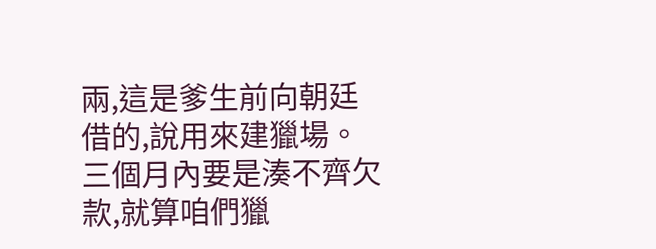兩,這是爹生前向朝廷借的,說用來建獵場。三個月內要是湊不齊欠款,就算咱們獵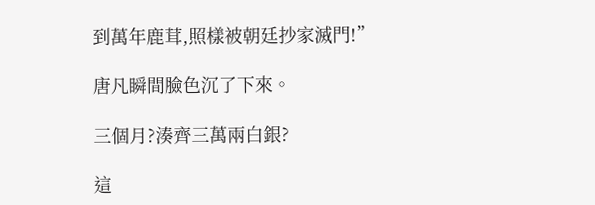到萬年鹿茸,照樣被朝廷抄家滅門!”

唐凡瞬間臉色沉了下來。

三個月?湊齊三萬兩白銀?

這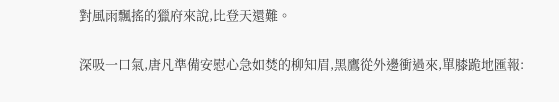對風雨飄搖的獵府來說,比登天還難。

深吸一口氣,唐凡準備安慰心急如焚的柳知眉,黑鷹從外邊衝過來,單膝跪地匯報: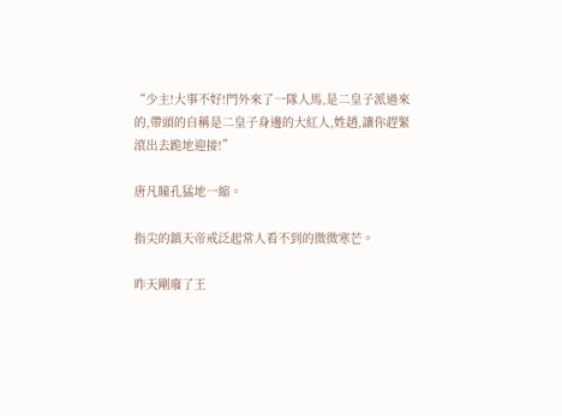“少主!大事不好!門外來了一隊人馬,是二皇子派過來的,帶頭的自稱是二皇子身邊的大紅人,姓趙,讓你趕緊滾出去跪地迎接!”

唐凡瞳孔猛地一縮。

指尖的鎮天帝戒泛起常人看不到的微微寒芒。

昨天剛廢了王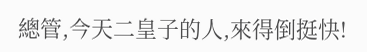總管,今天二皇子的人,來得倒挺快!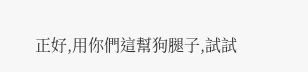正好,用你們這幫狗腿子,試試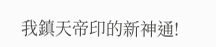我鎮天帝印的新神通!